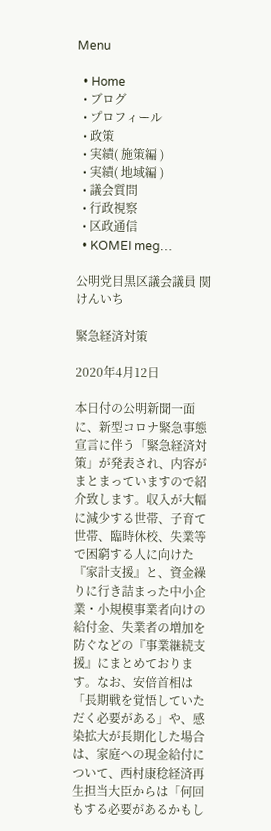Menu

  • Home
  • ブログ
  • プロフィール
  • 政策
  • 実績( 施策編 )
  • 実績( 地域編 )
  • 議会質問
  • 行政視察
  • 区政通信
  • KOMEI meg…

公明党目黒区議会議員 関けんいち

緊急経済対策

2020年4月12日

本日付の公明新聞一面に、新型コロナ緊急事態宣言に伴う「緊急経済対策」が発表され、内容がまとまっていますので紹介致します。収入が大幅に減少する世帯、子育て世帯、臨時休校、失業等で困窮する人に向けた『家計支援』と、資金繰りに行き詰まった中小企業・小規模事業者向けの給付金、失業者の増加を防ぐなどの『事業継続支援』にまとめております。なお、安倍首相は「長期戦を覚悟していただく必要がある」や、感染拡大が長期化した場合は、家庭への現金給付について、西村康稔経済再生担当大臣からは「何回もする必要があるかもし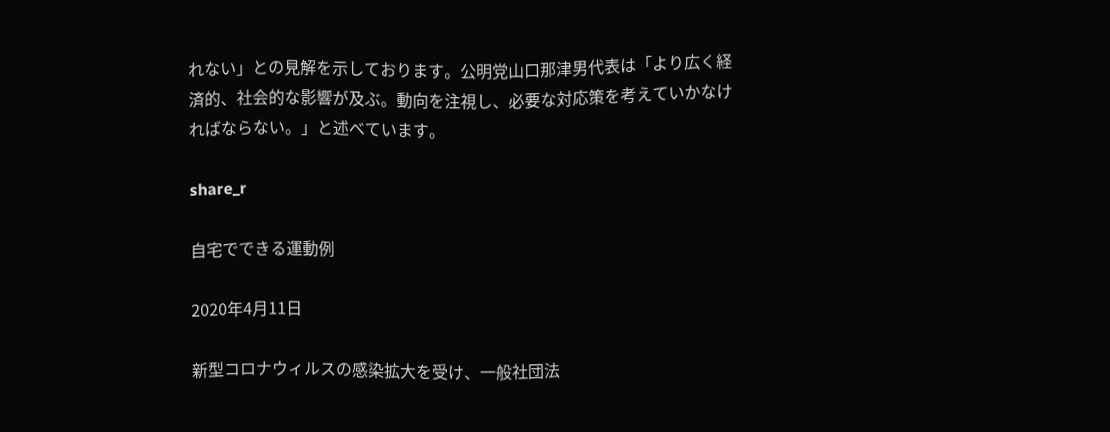れない」との見解を示しております。公明党山口那津男代表は「より広く経済的、社会的な影響が及ぶ。動向を注視し、必要な対応策を考えていかなければならない。」と述べています。

share_r

自宅でできる運動例

2020年4月11日

新型コロナウィルスの感染拡大を受け、一般社団法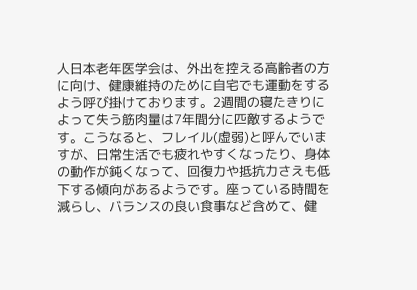人日本老年医学会は、外出を控える高齢者の方に向け、健康維持のために自宅でも運動をするよう呼び掛けております。2週間の寝たきりによって失う筋肉量は7年間分に匹敵するようです。こうなると、フレイル(虚弱)と呼んでいますが、日常生活でも疲れやすくなったり、身体の動作が鈍くなって、回復力や抵抗力さえも低下する傾向があるようです。座っている時間を減らし、バランスの良い食事など含めて、健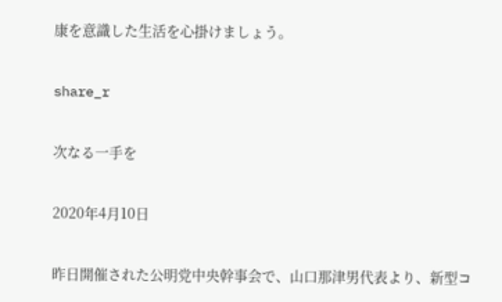康を意識した生活を心掛けましょう。

share_r

次なる一手を

2020年4月10日

昨日開催された公明党中央幹事会で、山口那津男代表より、新型コ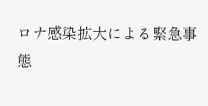ロナ感染拡大による緊急事態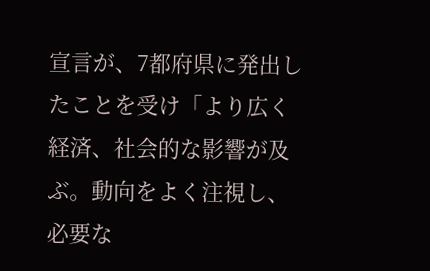宣言が、7都府県に発出したことを受け「より広く経済、社会的な影響が及ぶ。動向をよく注視し、必要な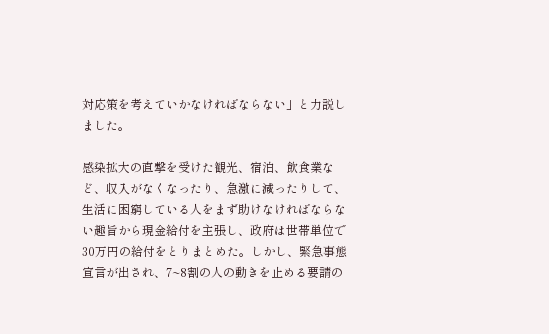対応策を考えていかなければならない」と力説しました。

感染拡大の直撃を受けた観光、宿泊、飲食業など、収入がなくなったり、急激に減ったりして、生活に困窮している人をまず助けなければならない趣旨から現金給付を主張し、政府は世帯単位で30万円の給付をとりまとめた。しかし、緊急事態宣言が出され、7~8割の人の動きを止める要請の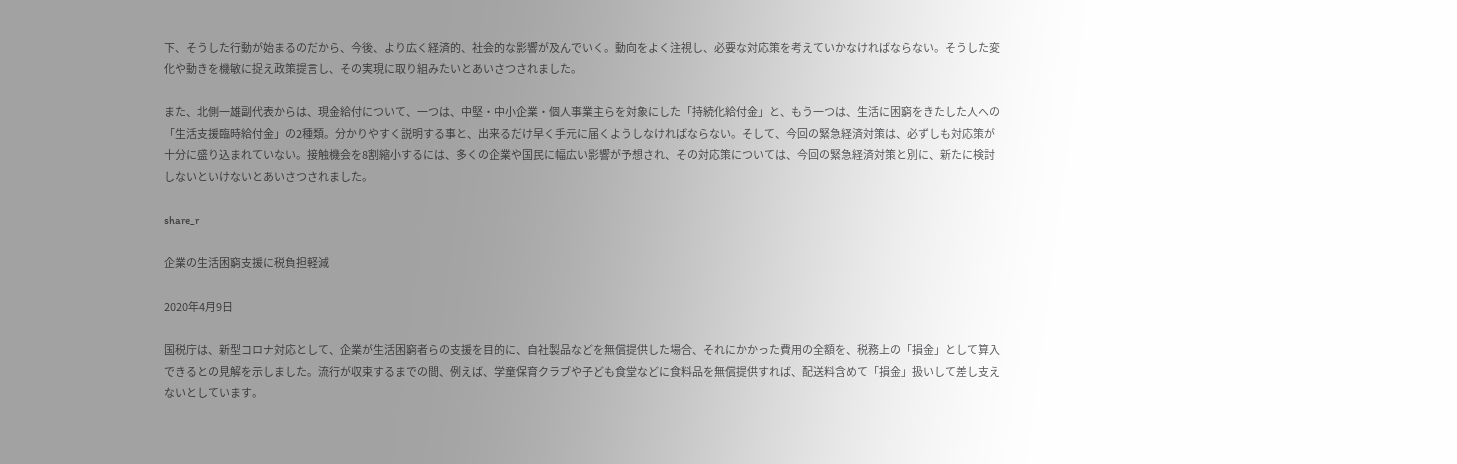下、そうした行動が始まるのだから、今後、より広く経済的、社会的な影響が及んでいく。動向をよく注視し、必要な対応策を考えていかなければならない。そうした変化や動きを機敏に捉え政策提言し、その実現に取り組みたいとあいさつされました。

また、北側一雄副代表からは、現金給付について、一つは、中堅・中小企業・個人事業主らを対象にした「持続化給付金」と、もう一つは、生活に困窮をきたした人への「生活支援臨時給付金」の2種類。分かりやすく説明する事と、出来るだけ早く手元に届くようしなければならない。そして、今回の緊急経済対策は、必ずしも対応策が十分に盛り込まれていない。接触機会を8割縮小するには、多くの企業や国民に幅広い影響が予想され、その対応策については、今回の緊急経済対策と別に、新たに検討しないといけないとあいさつされました。

share_r

企業の生活困窮支援に税負担軽減

2020年4月9日

国税庁は、新型コロナ対応として、企業が生活困窮者らの支援を目的に、自社製品などを無償提供した場合、それにかかった費用の全額を、税務上の「損金」として算入できるとの見解を示しました。流行が収束するまでの間、例えば、学童保育クラブや子ども食堂などに食料品を無償提供すれば、配送料含めて「損金」扱いして差し支えないとしています。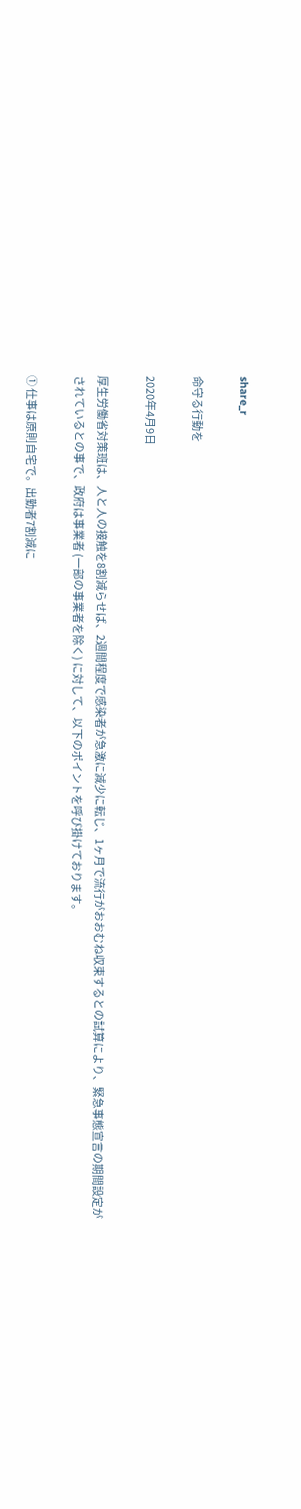share_r

命守る行動を

2020年4月9日

厚生労働省対策班は、人と人の接触を8割減らせば、2週間程度で感染者が急激に減少に転じ、1ヶ月で流行がおおむね収束するとの試算により、緊急事態宣言の期間設定がされているとの事で、政府は事業者 (一部の事業者を除く) に対して、以下のポイントを呼び掛けております。

① 仕事は原則自宅で。出勤者7割減に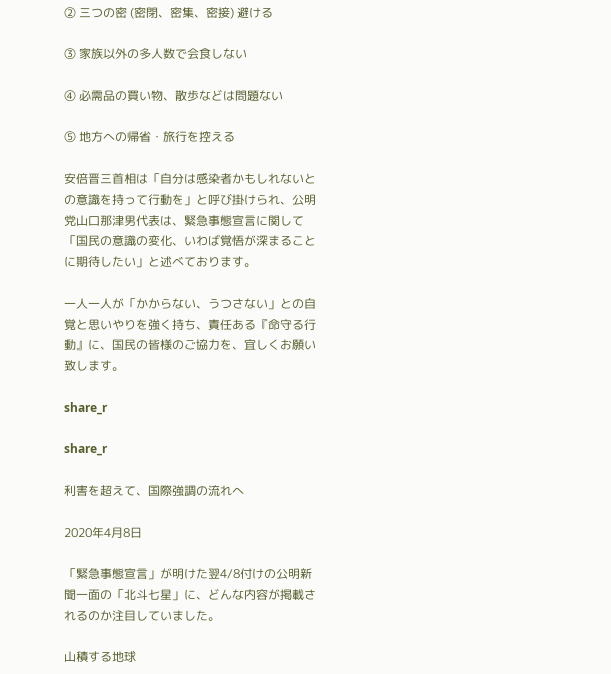② 三つの密 (密閉、密集、密接) 避ける

③ 家族以外の多人数で会食しない

④ 必需品の買い物、散歩などは問題ない

⑤ 地方への帰省・旅行を控える

安倍晋三首相は「自分は感染者かもしれないとの意識を持って行動を」と呼び掛けられ、公明党山口那津男代表は、緊急事態宣言に関して「国民の意識の変化、いわば覚悟が深まることに期待したい」と述べております。

一人一人が「かからない、うつさない」との自覚と思いやりを強く持ち、責任ある『命守る行動』に、国民の皆様のご協力を、宜しくお願い致します。

share_r

share_r

利害を超えて、国際強調の流れへ

2020年4月8日

「緊急事態宣言」が明けた翌4/8付けの公明新聞一面の「北斗七星」に、どんな内容が掲載されるのか注目していました。

山積する地球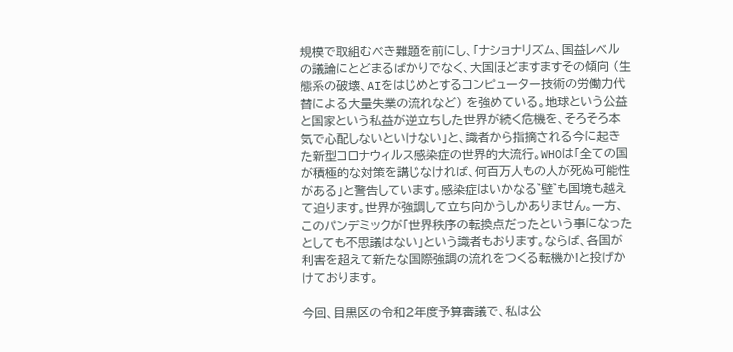規模で取組むべき難題を前にし、「ナショナリズム、国益レベルの議論にとどまるばかりでなく、大国ほどますますその傾向 (生態系の破壊、AIをはじめとするコンピューター技術の労働力代替による大量失業の流れなど) を強めている。地球という公益と国家という私益が逆立ちした世界が続く危機を、そろそろ本気で心配しないといけない」と、識者から指摘される今に起きた新型コロナウィルス感染症の世界的大流行。WHOは「全ての国が積極的な対策を講じなければ、何百万人もの人が死ぬ可能性がある」と警告しています。感染症はいかなる゛壁゛も国境も越えて迫ります。世界が強調して立ち向かうしかありません。一方、このパンデミックが「世界秩序の転換点だったという事になったとしても不思議はない」という識者もおります。ならば、各国が利害を超えて新たな国際強調の流れをつくる転機か!と投げかけております。

今回、目黒区の令和2年度予算審議で、私は公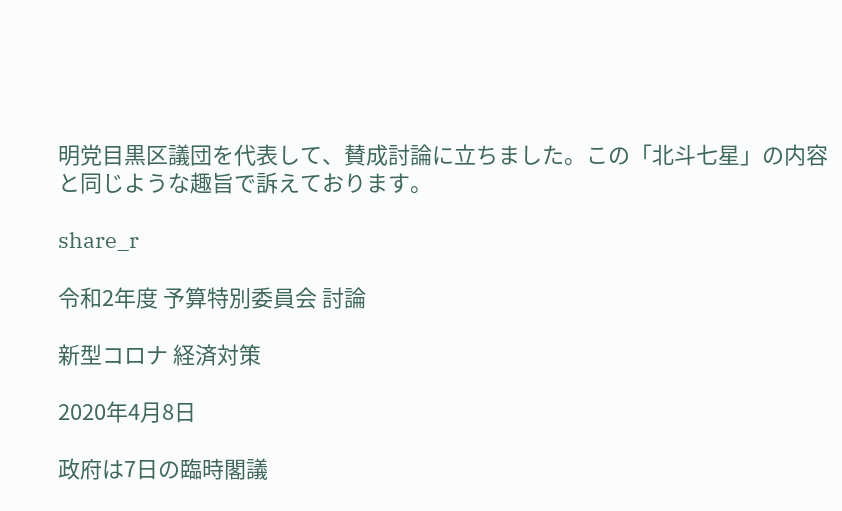明党目黒区議団を代表して、賛成討論に立ちました。この「北斗七星」の内容と同じような趣旨で訴えております。

share_r

令和2年度 予算特別委員会 討論

新型コロナ 経済対策

2020年4月8日

政府は7日の臨時閣議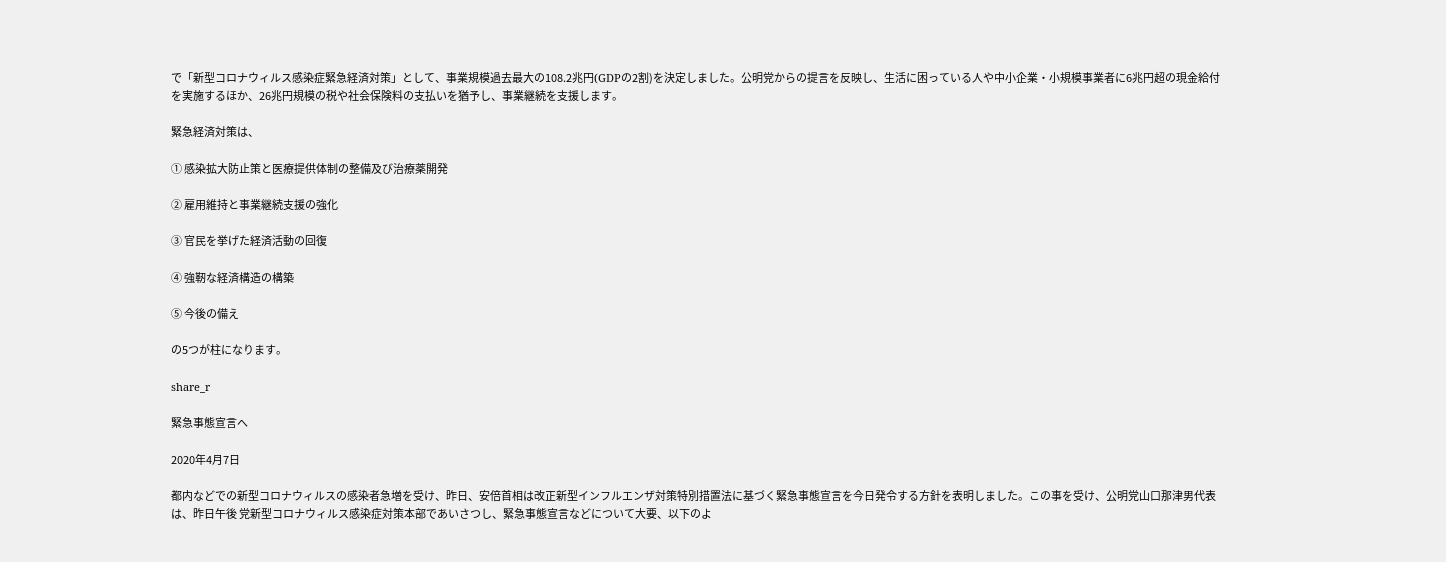で「新型コロナウィルス感染症緊急経済対策」として、事業規模過去最大の108.2兆円(GDPの2割)を決定しました。公明党からの提言を反映し、生活に困っている人や中小企業・小規模事業者に6兆円超の現金給付を実施するほか、26兆円規模の税や社会保険料の支払いを猶予し、事業継続を支援します。

緊急経済対策は、

① 感染拡大防止策と医療提供体制の整備及び治療薬開発

② 雇用維持と事業継続支援の強化

③ 官民を挙げた経済活動の回復

④ 強靭な経済構造の構築

⑤ 今後の備え

の5つが柱になります。

share_r

緊急事態宣言へ

2020年4月7日

都内などでの新型コロナウィルスの感染者急増を受け、昨日、安倍首相は改正新型インフルエンザ対策特別措置法に基づく緊急事態宣言を今日発令する方針を表明しました。この事を受け、公明党山口那津男代表は、昨日午後 党新型コロナウィルス感染症対策本部であいさつし、緊急事態宣言などについて大要、以下のよ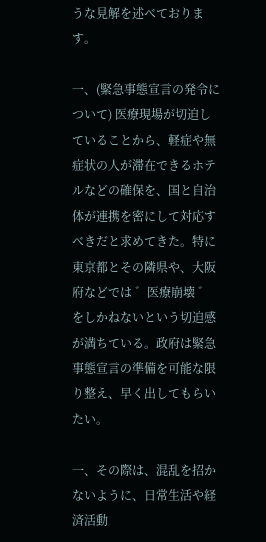うな見解を述べております。

一、(緊急事態宣言の発令について) 医療現場が切迫していることから、軽症や無症状の人が滞在できるホテルなどの確保を、国と自治体が連携を密にして対応すべきだと求めてきた。特に東京都とその隣県や、大阪府などでは ゛医療崩壊 ゛をしかねないという切迫感が満ちている。政府は緊急事態宣言の準備を可能な限り整え、早く出してもらいたい。

一、その際は、混乱を招かないように、日常生活や経済活動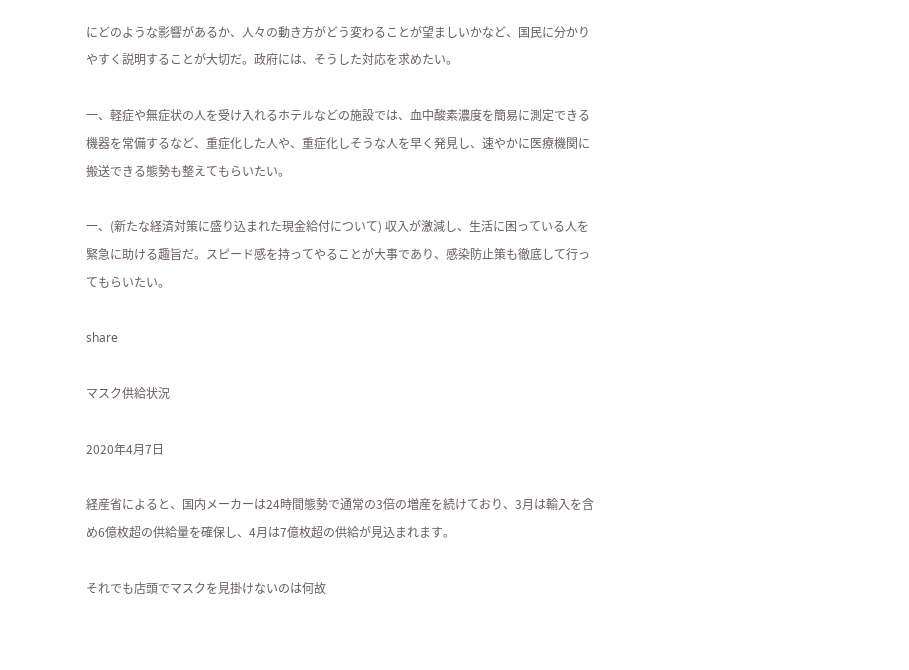にどのような影響があるか、人々の動き方がどう変わることが望ましいかなど、国民に分かりやすく説明することが大切だ。政府には、そうした対応を求めたい。

一、軽症や無症状の人を受け入れるホテルなどの施設では、血中酸素濃度を簡易に測定できる機器を常備するなど、重症化した人や、重症化しそうな人を早く発見し、速やかに医療機関に搬送できる態勢も整えてもらいたい。

一、(新たな経済対策に盛り込まれた現金給付について) 収入が激減し、生活に困っている人を緊急に助ける趣旨だ。スピード感を持ってやることが大事であり、感染防止策も徹底して行ってもらいたい。

share

マスク供給状況

2020年4月7日

経産省によると、国内メーカーは24時間態勢で通常の3倍の増産を続けており、3月は輸入を含め6億枚超の供給量を確保し、4月は7億枚超の供給が見込まれます。

それでも店頭でマスクを見掛けないのは何故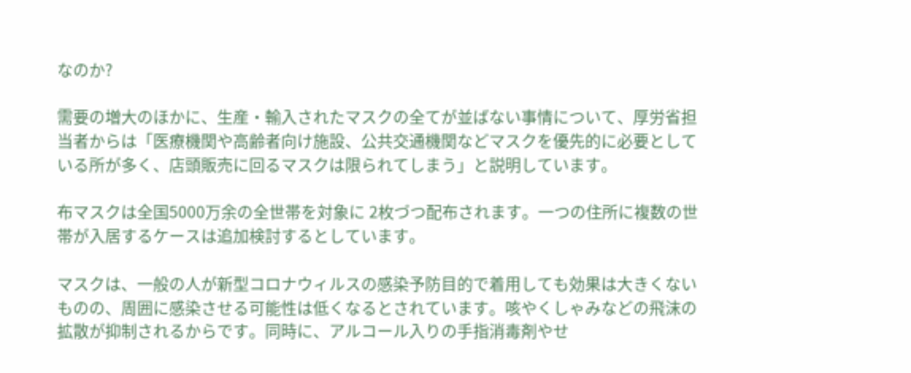なのか?

需要の増大のほかに、生産・輸入されたマスクの全てが並ばない事情について、厚労省担当者からは「医療機関や高齢者向け施設、公共交通機関などマスクを優先的に必要としている所が多く、店頭販売に回るマスクは限られてしまう」と説明しています。

布マスクは全国5000万余の全世帯を対象に 2枚づつ配布されます。一つの住所に複数の世帯が入居するケースは追加検討するとしています。

マスクは、一般の人が新型コロナウィルスの感染予防目的で着用しても効果は大きくないものの、周囲に感染させる可能性は低くなるとされています。咳やくしゃみなどの飛沫の拡散が抑制されるからです。同時に、アルコール入りの手指消毒剤やせ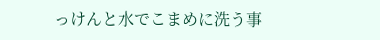っけんと水でこまめに洗う事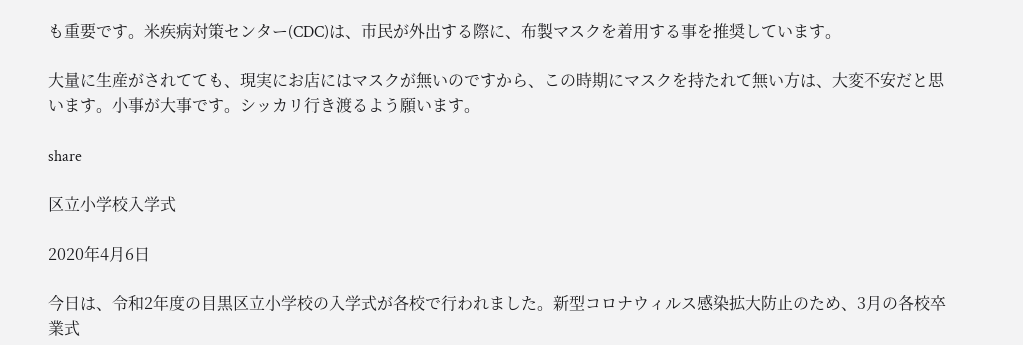も重要です。米疾病対策センター(CDC)は、市民が外出する際に、布製マスクを着用する事を推奨しています。

大量に生産がされてても、現実にお店にはマスクが無いのですから、この時期にマスクを持たれて無い方は、大変不安だと思います。小事が大事です。シッカリ行き渡るよう願います。

share

区立小学校入学式

2020年4月6日

今日は、令和2年度の目黒区立小学校の入学式が各校で行われました。新型コロナウィルス感染拡大防止のため、3月の各校卒業式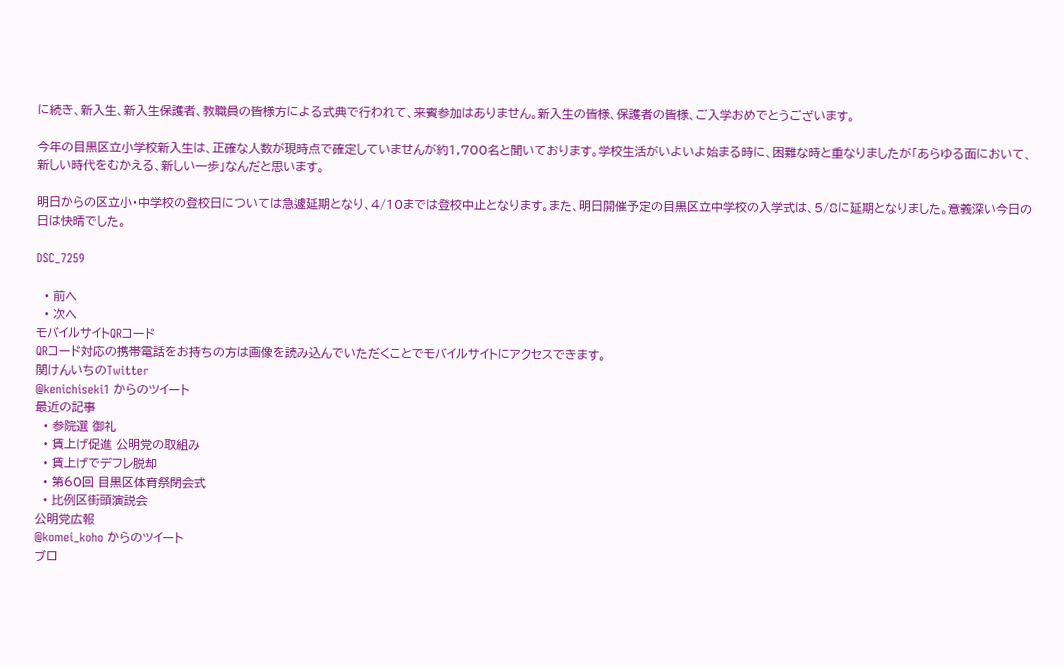に続き、新入生、新入生保護者、教職員の皆様方による式典で行われて、来賓参加はありません。新入生の皆様、保護者の皆様、ご入学おめでとうございます。

今年の目黒区立小学校新入生は、正確な人数が現時点で確定していませんが約1,700名と聞いております。学校生活がいよいよ始まる時に、困難な時と重なりましたが「あらゆる面において、新しい時代をむかえる、新しい一歩」なんだと思います。

明日からの区立小・中学校の登校日については急遽延期となり、4/10までは登校中止となります。また、明日開催予定の目黒区立中学校の入学式は、5/8に延期となりました。意義深い今日の日は快晴でした。

DSC_7259

  • 前へ
  • 次へ
モバイルサイトQRコード
QRコード対応の携帯電話をお持ちの方は画像を読み込んでいただくことでモバイルサイトにアクセスできます。
関けんいちのTwitter
@kenichiseki1 からのツイート
最近の記事
  • 参院選 御礼
  • 賃上げ促進 公明党の取組み
  • 賃上げでデフレ脱却
  • 第60回 目黒区体育祭閉会式
  • 比例区街頭演説会
公明党広報
@komei_koho からのツイート
ブロ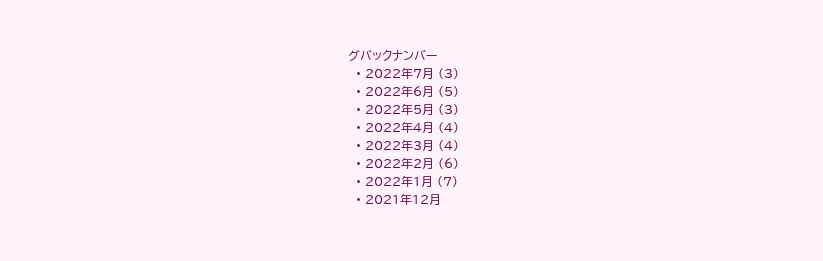グバックナンバー
  • 2022年7月 (3)
  • 2022年6月 (5)
  • 2022年5月 (3)
  • 2022年4月 (4)
  • 2022年3月 (4)
  • 2022年2月 (6)
  • 2022年1月 (7)
  • 2021年12月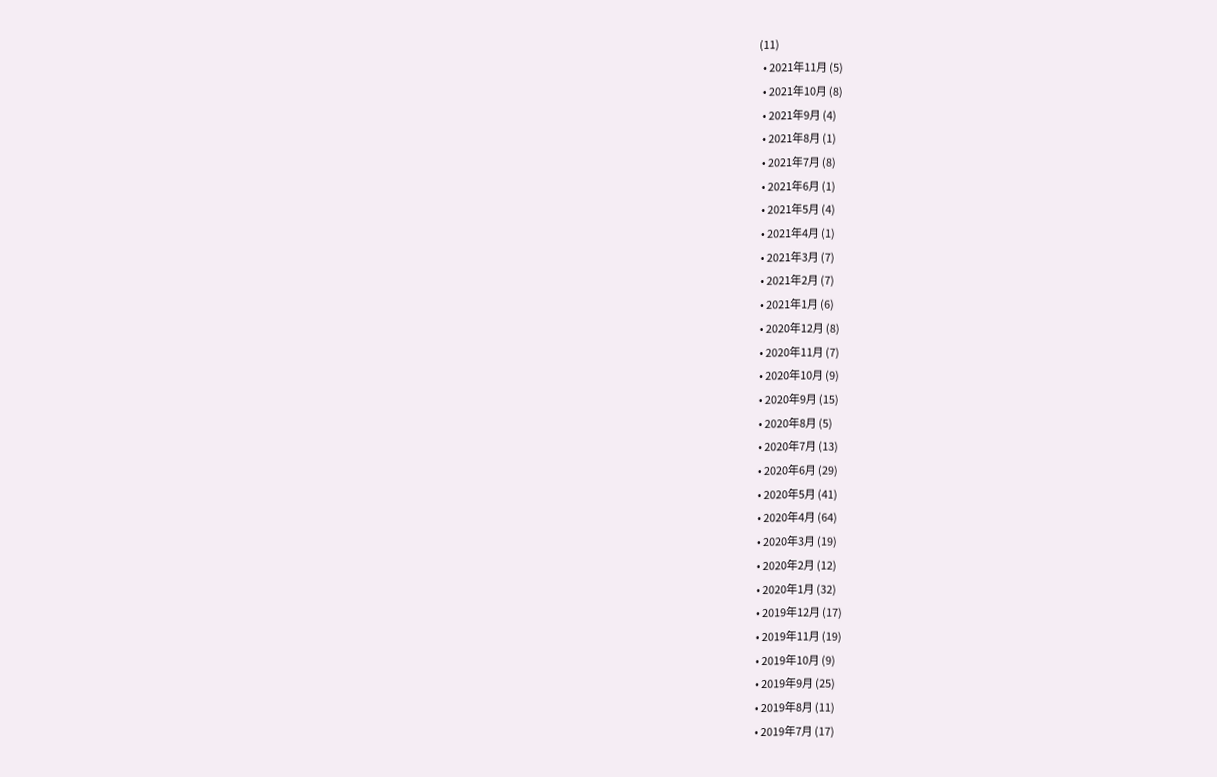(11)
  • 2021年11月 (5)
  • 2021年10月 (8)
  • 2021年9月 (4)
  • 2021年8月 (1)
  • 2021年7月 (8)
  • 2021年6月 (1)
  • 2021年5月 (4)
  • 2021年4月 (1)
  • 2021年3月 (7)
  • 2021年2月 (7)
  • 2021年1月 (6)
  • 2020年12月 (8)
  • 2020年11月 (7)
  • 2020年10月 (9)
  • 2020年9月 (15)
  • 2020年8月 (5)
  • 2020年7月 (13)
  • 2020年6月 (29)
  • 2020年5月 (41)
  • 2020年4月 (64)
  • 2020年3月 (19)
  • 2020年2月 (12)
  • 2020年1月 (32)
  • 2019年12月 (17)
  • 2019年11月 (19)
  • 2019年10月 (9)
  • 2019年9月 (25)
  • 2019年8月 (11)
  • 2019年7月 (17)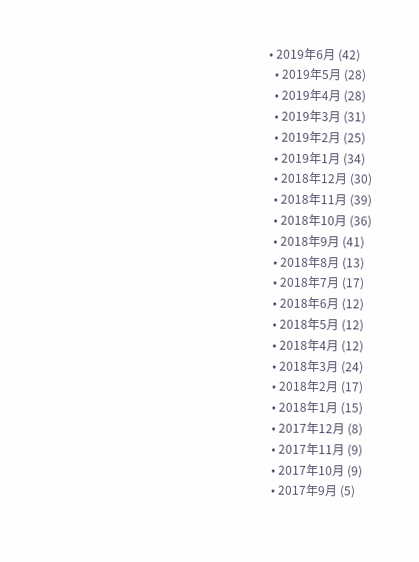• 2019年6月 (42)
  • 2019年5月 (28)
  • 2019年4月 (28)
  • 2019年3月 (31)
  • 2019年2月 (25)
  • 2019年1月 (34)
  • 2018年12月 (30)
  • 2018年11月 (39)
  • 2018年10月 (36)
  • 2018年9月 (41)
  • 2018年8月 (13)
  • 2018年7月 (17)
  • 2018年6月 (12)
  • 2018年5月 (12)
  • 2018年4月 (12)
  • 2018年3月 (24)
  • 2018年2月 (17)
  • 2018年1月 (15)
  • 2017年12月 (8)
  • 2017年11月 (9)
  • 2017年10月 (9)
  • 2017年9月 (5)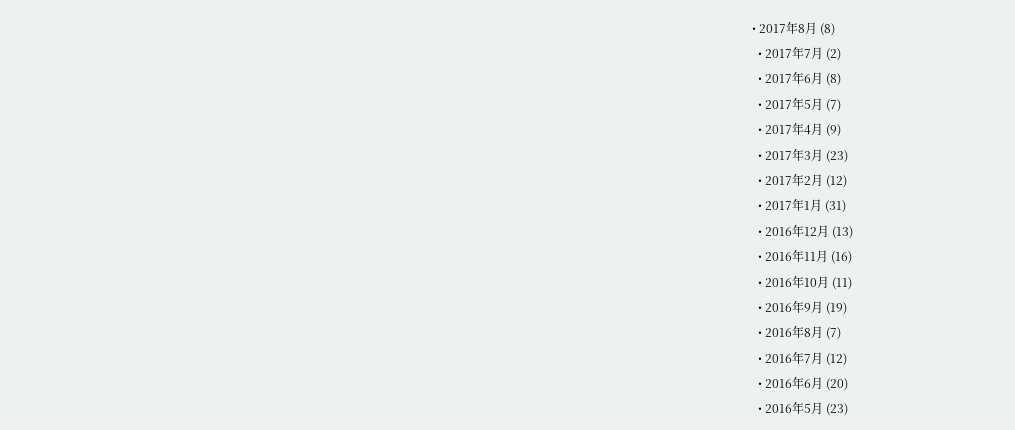• 2017年8月 (8)
  • 2017年7月 (2)
  • 2017年6月 (8)
  • 2017年5月 (7)
  • 2017年4月 (9)
  • 2017年3月 (23)
  • 2017年2月 (12)
  • 2017年1月 (31)
  • 2016年12月 (13)
  • 2016年11月 (16)
  • 2016年10月 (11)
  • 2016年9月 (19)
  • 2016年8月 (7)
  • 2016年7月 (12)
  • 2016年6月 (20)
  • 2016年5月 (23)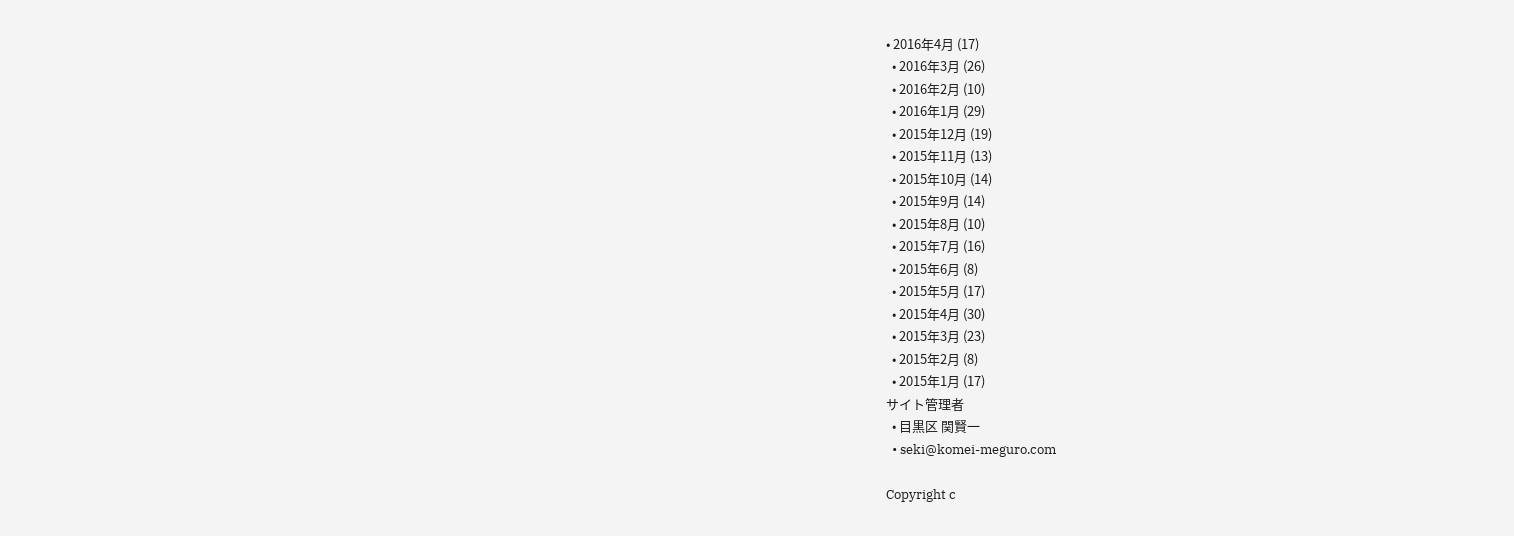• 2016年4月 (17)
  • 2016年3月 (26)
  • 2016年2月 (10)
  • 2016年1月 (29)
  • 2015年12月 (19)
  • 2015年11月 (13)
  • 2015年10月 (14)
  • 2015年9月 (14)
  • 2015年8月 (10)
  • 2015年7月 (16)
  • 2015年6月 (8)
  • 2015年5月 (17)
  • 2015年4月 (30)
  • 2015年3月 (23)
  • 2015年2月 (8)
  • 2015年1月 (17)
サイト管理者
  • 目黒区 関賢一
  • seki@komei-meguro.com

Copyright c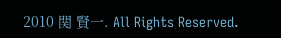2010 関 賢一. All Rights Reserved.